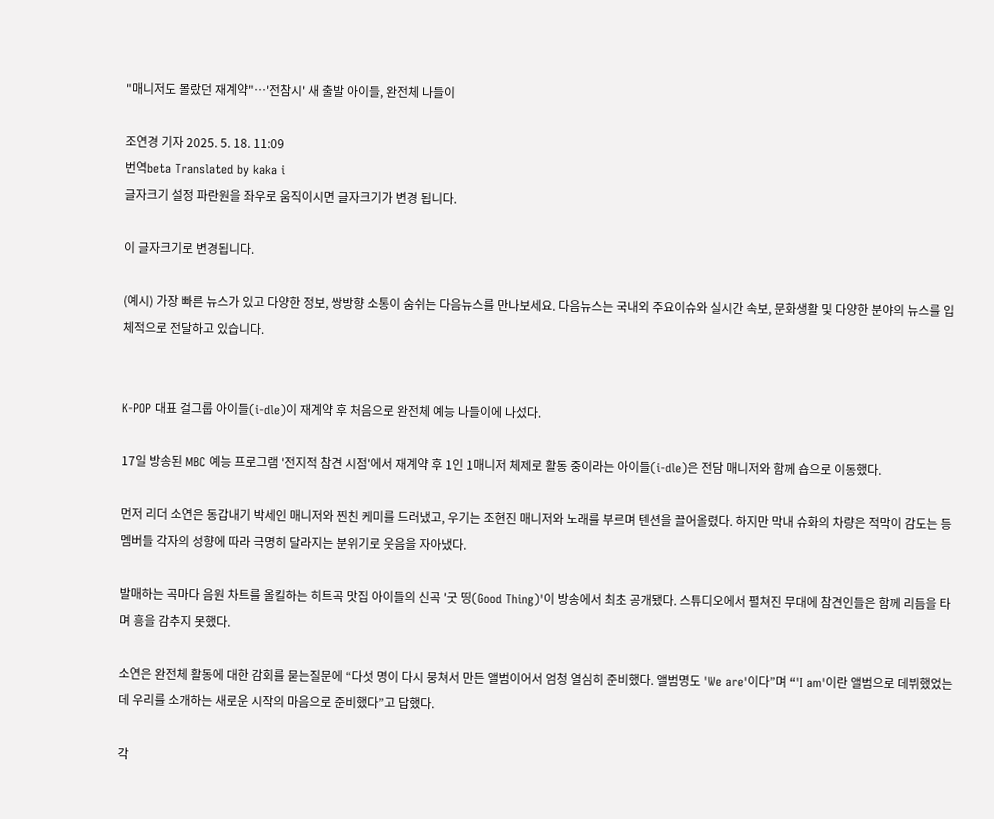"매니저도 몰랐던 재계약"…'전참시' 새 출발 아이들, 완전체 나들이

조연경 기자 2025. 5. 18. 11:09
번역beta Translated by kaka i
글자크기 설정 파란원을 좌우로 움직이시면 글자크기가 변경 됩니다.

이 글자크기로 변경됩니다.

(예시) 가장 빠른 뉴스가 있고 다양한 정보, 쌍방향 소통이 숨쉬는 다음뉴스를 만나보세요. 다음뉴스는 국내외 주요이슈와 실시간 속보, 문화생활 및 다양한 분야의 뉴스를 입체적으로 전달하고 있습니다.


K-POP 대표 걸그룹 아이들(i-dle)이 재계약 후 처음으로 완전체 예능 나들이에 나섰다.

17일 방송된 MBC 예능 프로그램 '전지적 참견 시점'에서 재계약 후 1인 1매니저 체제로 활동 중이라는 아이들(i-dle)은 전담 매니저와 함께 숍으로 이동했다.

먼저 리더 소연은 동갑내기 박세인 매니저와 찐친 케미를 드러냈고, 우기는 조현진 매니저와 노래를 부르며 텐션을 끌어올렸다. 하지만 막내 슈화의 차량은 적막이 감도는 등 멤버들 각자의 성향에 따라 극명히 달라지는 분위기로 웃음을 자아냈다.

발매하는 곡마다 음원 차트를 올킬하는 히트곡 맛집 아이들의 신곡 '굿 띵(Good Thing)'이 방송에서 최초 공개됐다. 스튜디오에서 펼쳐진 무대에 참견인들은 함께 리듬을 타며 흥을 감추지 못했다.

소연은 완전체 활동에 대한 감회를 묻는질문에 “다섯 명이 다시 뭉쳐서 만든 앨범이어서 엄청 열심히 준비했다. 앨범명도 'We are'이다”며 “'I am'이란 앨범으로 데뷔했었는데 우리를 소개하는 새로운 시작의 마음으로 준비했다”고 답했다.

각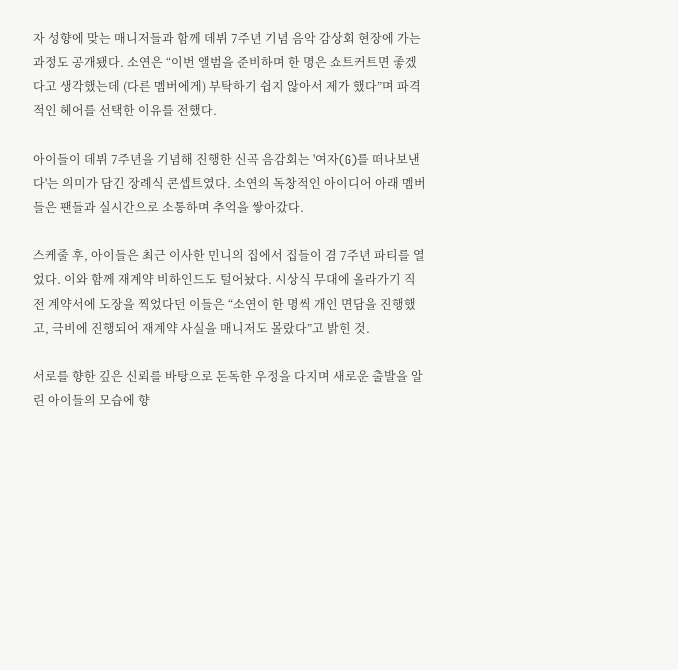자 성향에 맞는 매니저들과 함께 데뷔 7주년 기념 음악 감상회 현장에 가는 과정도 공개됐다. 소연은 “이번 앨범을 준비하며 한 명은 쇼트커트면 좋겠다고 생각했는데 (다른 멤버에게) 부탁하기 쉽지 않아서 제가 했다”며 파격적인 헤어를 선택한 이유를 전했다.

아이들이 데뷔 7주년을 기념해 진행한 신곡 음감회는 '여자(G)를 떠나보낸다'는 의미가 담긴 장례식 콘셉트였다. 소연의 독창적인 아이디어 아래 멤버들은 팬들과 실시간으로 소통하며 추억을 쌓아갔다.

스케줄 후, 아이들은 최근 이사한 민니의 집에서 집들이 겸 7주년 파티를 열었다. 이와 함께 재계약 비하인드도 털어놨다. 시상식 무대에 올라가기 직전 계약서에 도장을 찍었다던 이들은 “소연이 한 명씩 개인 면담을 진행했고, 극비에 진행되어 재계약 사실을 매니저도 몰랐다”고 밝힌 것.

서로를 향한 깊은 신뢰를 바탕으로 돈독한 우정을 다지며 새로운 출발을 알린 아이들의 모습에 향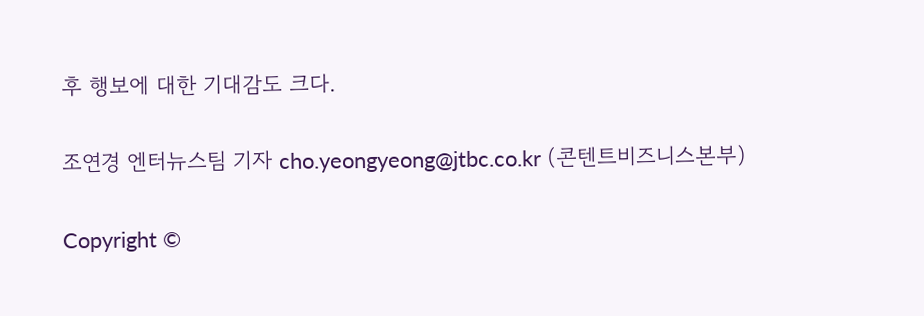후 행보에 대한 기대감도 크다.

조연경 엔터뉴스팀 기자 cho.yeongyeong@jtbc.co.kr (콘텐트비즈니스본부)

Copyright ©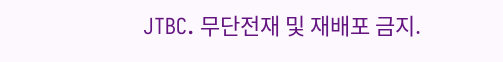JTBC. 무단전재 및 재배포 금지.